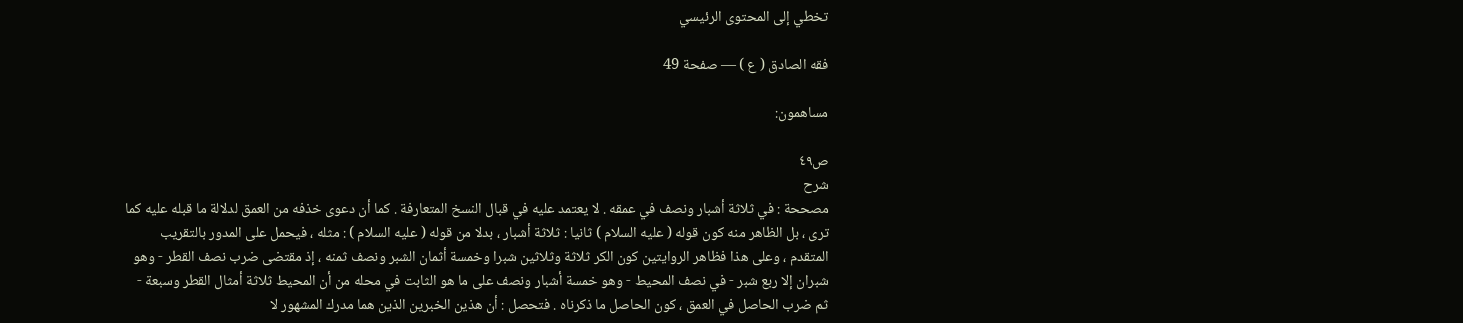تخطي إلى المحتوى الرئيسي

فقه الصادق ( ع ) — صفحة 49

مساهمون:

ص٤٩
شرح
مصححة : في ثلاثة أشبار ونصف في عمقه . لا يعتمد عليه في قبال النسخ المتعارفة . كما أن دعوى خذفه من العمق لدلالة ما قبله عليه كما ترى ، بل الظاهر منه كون قوله ( عليه السلام ) ثانيا : ثلاثة أشبار ، بدلا من قوله ( عليه السلام ) : مثله ، فيحمل على المدور بالتقريب المتقدم ، وعلى هذا فظاهر الروايتين كون الكر ثلاثة وثلاثين شبرا وخمسة أثمان الشبر ونصف ثمنه ، إذ مقتضى ضرب نصف القطر - وهو شبران إلا ربع شبر - في نصف المحيط - وهو خمسة أشبار ونصف على ما هو الثابت في محله من أن المحيط ثلاثة أمثال القطر وسبعة - ثم ضرب الحاصل في العمق ، كون الحاصل ما ذكرناه . فتحصل : أن هذين الخبرين الذين هما مدرك المشهور لا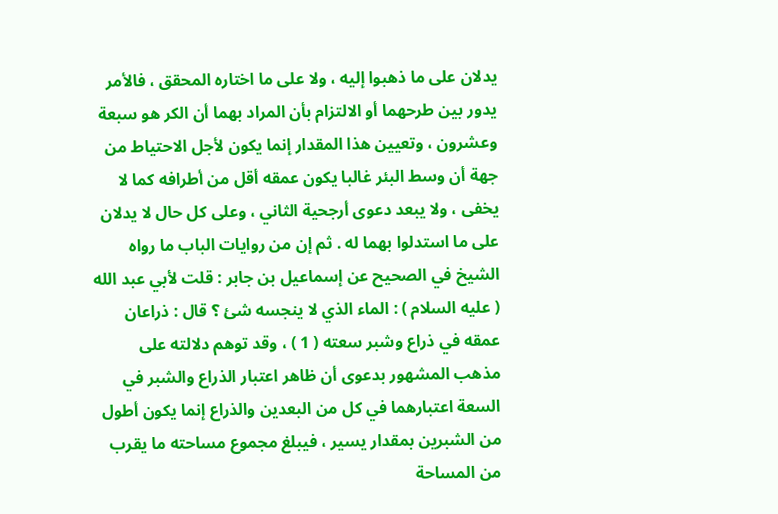يدلان على ما ذهبوا إليه ، ولا على ما اختاره المحقق ، فالأمر يدور بين طرحهما أو الالتزام بأن المراد بهما أن الكر هو سبعة وعشرون ، وتعيين هذا المقدار إنما يكون لأجل الاحتياط من جهة أن وسط البئر غالبا يكون عمقه أقل من أطرافه كما لا يخفى ، ولا يبعد دعوى أرجحية الثاني ، وعلى كل حال لا يدلان على ما استدلوا بهما له . ثم إن من روايات الباب ما رواه الشيخ في الصحيح عن إسماعيل بن جابر : قلت لأبي عبد الله ( عليه السلام ) : الماء الذي لا ينجسه شئ ؟ قال : ذراعان عمقه في ذراع وشبر سعته ( 1 ) ، وقد توهم دلالته على مذهب المشهور بدعوى أن ظاهر اعتبار الذراع والشبر في السعة اعتبارهما في كل من البعدين والذراع إنما يكون أطول من الشبرين بمقدار يسير ، فيبلغ مجموع مساحته ما يقرب من المساحة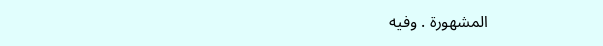المشهورة . وفيه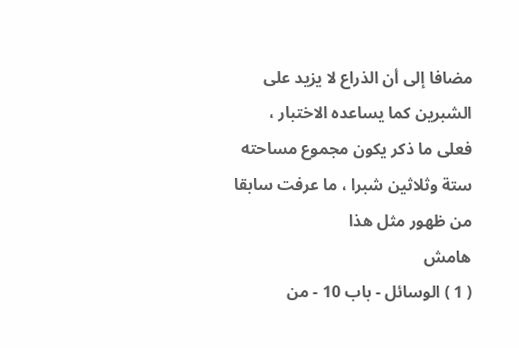مضافا إلى أن الذراع لا يزيد على الشبرين كما يساعده الاختبار ، فعلى ما ذكر يكون مجموع مساحته ستة وثلاثين شبرا ، ما عرفت سابقا من ظهور مثل هذا
هامش
( 1 ) الوسائل - باب 10 - من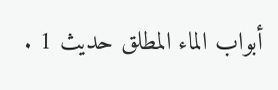أبواب الماء المطلق حديث 1 .